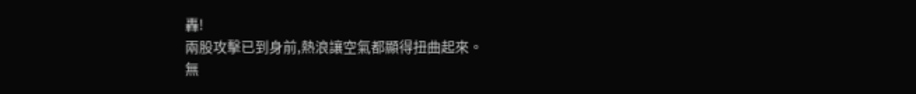轟!
兩股攻擊已到身前,熱浪讓空氣都顯得扭曲起來。
無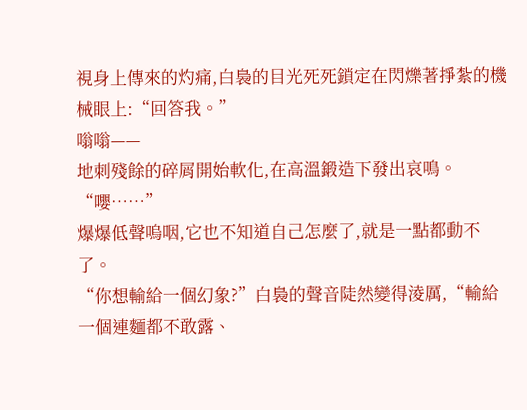視身上傳來的灼痛,白裊的目光死死鎖定在閃爍著掙紮的機械眼上:“回答我。”
嗡嗡——
地刺殘餘的碎屑開始軟化,在高溫鍛造下發出哀鳴。
“嚶……”
爆爆低聲嗚咽,它也不知道自己怎麼了,就是一點都動不了。
“你想輸給一個幻象?”白裊的聲音陡然變得淩厲,“輸給一個連麵都不敢露、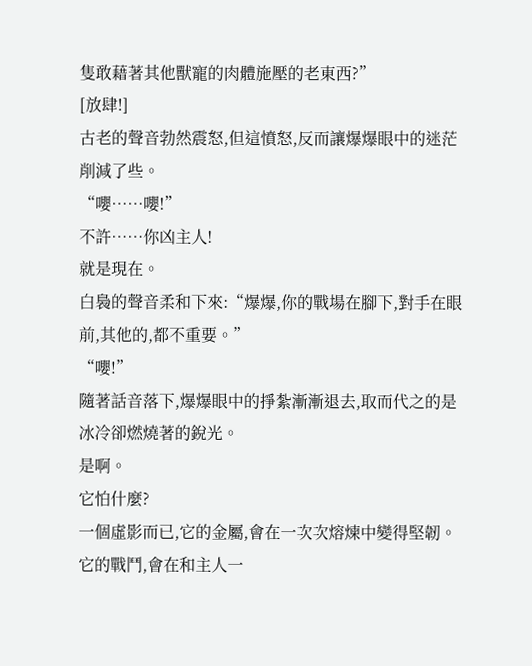隻敢藉著其他獸寵的肉體施壓的老東西?”
[放肆!]
古老的聲音勃然震怒,但這憤怒,反而讓爆爆眼中的迷茫削減了些。
“嚶……嚶!”
不許……你凶主人!
就是現在。
白裊的聲音柔和下來:“爆爆,你的戰場在腳下,對手在眼前,其他的,都不重要。”
“嚶!”
隨著話音落下,爆爆眼中的掙紮漸漸退去,取而代之的是冰冷卻燃燒著的銳光。
是啊。
它怕什麼?
一個虛影而已,它的金屬,會在一次次熔煉中變得堅韌。
它的戰鬥,會在和主人一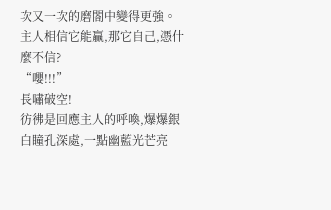次又一次的磨閤中變得更強。
主人相信它能贏,那它自己,憑什麼不信?
“嚶!!!”
長嘯破空!
彷彿是回應主人的呼喚,爆爆銀白瞳孔深處,一點幽藍光芒亮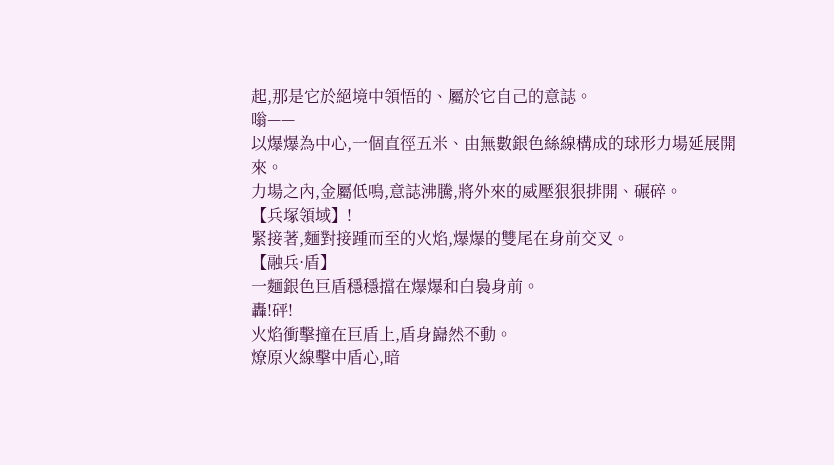起,那是它於絕境中領悟的、屬於它自己的意誌。
嗡——
以爆爆為中心,一個直徑五米、由無數銀色絲線構成的球形力場延展開來。
力場之內,金屬低鳴,意誌沸騰,將外來的威壓狠狠排開、碾碎。
【兵塚領域】!
緊接著,麵對接踵而至的火焰,爆爆的雙尾在身前交叉。
【融兵·盾】
一麵銀色巨盾穩穩擋在爆爆和白裊身前。
轟!砰!
火焰衝擊撞在巨盾上,盾身巋然不動。
燎原火線擊中盾心,暗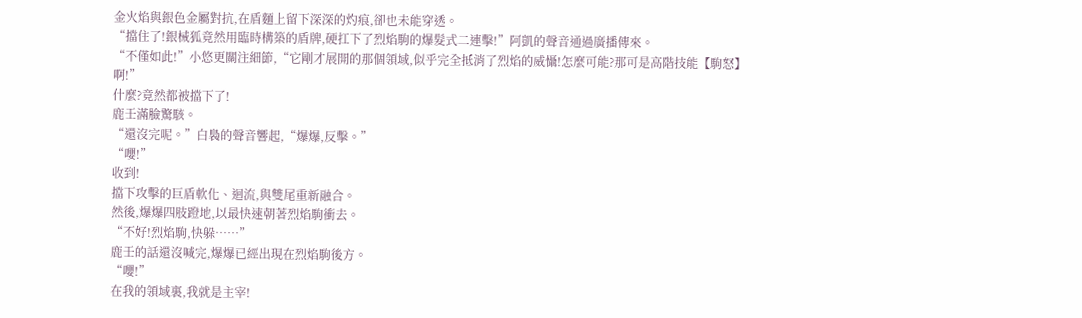金火焰與銀色金屬對抗,在盾麵上留下深深的灼痕,卻也未能穿透。
“擋住了!銀械狐竟然用臨時構築的盾牌,硬扛下了烈焰駒的爆髮式二連擊!”阿凱的聲音通過廣播傳來。
“不僅如此!”小悠更關注細節,“它剛才展開的那個領域,似乎完全抵消了烈焰的威懾!怎麼可能?那可是高階技能【駒怒】啊!”
什麼?竟然都被擋下了!
鹿壬滿臉驚駭。
“還沒完呢。”白裊的聲音響起,“爆爆,反擊。”
“嚶!”
收到!
擋下攻擊的巨盾軟化、迴流,與雙尾重新融合。
然後,爆爆四肢蹬地,以最快速朝著烈焰駒衝去。
“不好!烈焰駒,快躲……”
鹿壬的話還沒喊完,爆爆已經出現在烈焰駒後方。
“嚶!”
在我的領域裏,我就是主宰!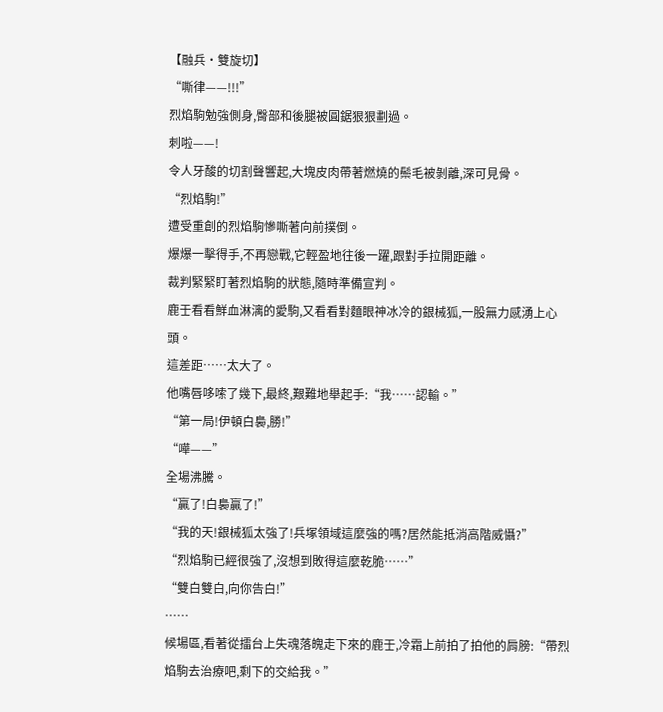【融兵·雙旋切】
“嘶律——!!!”
烈焰駒勉強側身,臀部和後腿被圓鋸狠狠劃過。
刺啦——!
令人牙酸的切割聲響起,大塊皮肉帶著燃燒的鬃毛被剝離,深可見骨。
“烈焰駒!”
遭受重創的烈焰駒慘嘶著向前撲倒。
爆爆一擊得手,不再戀戰,它輕盈地往後一躍,跟對手拉開距離。
裁判緊緊盯著烈焰駒的狀態,隨時準備宣判。
鹿壬看看鮮血淋漓的愛駒,又看看對麵眼神冰冷的銀械狐,一股無力感湧上心頭。
這差距……太大了。
他嘴唇哆嗦了幾下,最終,艱難地舉起手:“我……認輸。”
“第一局!伊頓白裊,勝!”
“嘩——”
全場沸騰。
“贏了!白裊贏了!”
“我的天!銀械狐太強了!兵塚領域這麼強的嗎?居然能抵消高階威懾?”
“烈焰駒已經很強了,沒想到敗得這麼乾脆……”
“雙白雙白,向你告白!”
……
候場區,看著從擂台上失魂落魄走下來的鹿壬,冷霜上前拍了拍他的肩膀:“帶烈焰駒去治療吧,剩下的交給我。”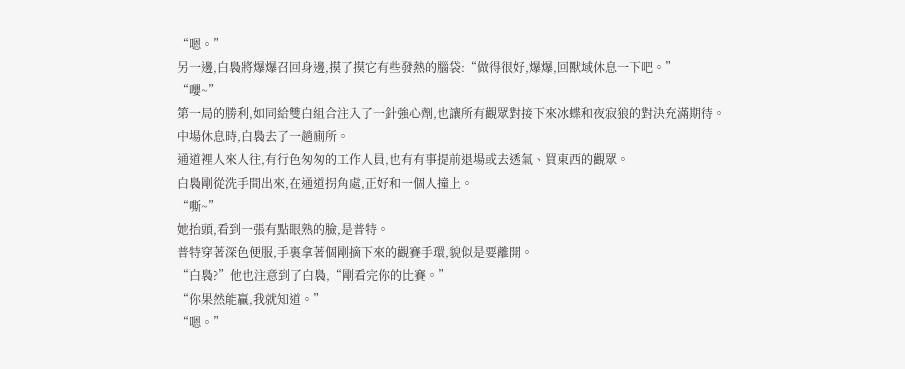“嗯。”
另一邊,白裊將爆爆召回身邊,摸了摸它有些發熱的腦袋:“做得很好,爆爆,回獸域休息一下吧。”
“嚶~”
第一局的勝利,如同給雙白組合注入了一針強心劑,也讓所有觀眾對接下來冰蝶和夜寂狼的對決充滿期待。
中場休息時,白裊去了一趟廁所。
通道裡人來人往,有行色匆匆的工作人員,也有有事提前退場或去透氣、買東西的觀眾。
白裊剛從洗手間出來,在通道拐角處,正好和一個人撞上。
“嘶~”
她抬頭,看到一張有點眼熟的臉,是普特。
普特穿著深色便服,手裏拿著個剛摘下來的觀賽手環,貌似是要離開。
“白裊?”他也注意到了白裊,“剛看完你的比賽。”
“你果然能贏,我就知道。”
“嗯。”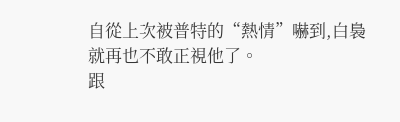自從上次被普特的“熱情”嚇到,白裊就再也不敢正視他了。
跟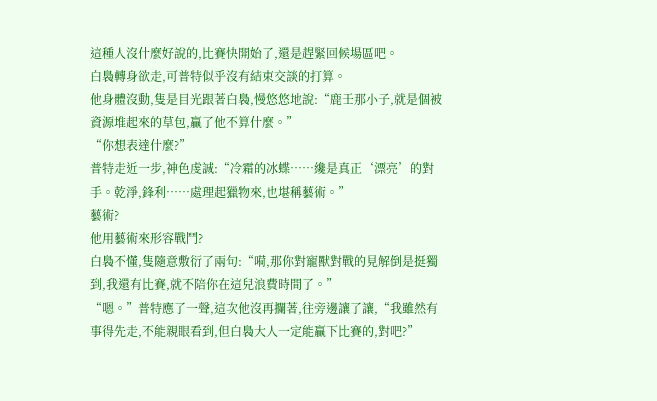這種人沒什麼好說的,比賽快開始了,還是趕緊回候場區吧。
白裊轉身欲走,可普特似乎沒有結束交談的打算。
他身體沒動,隻是目光跟著白裊,慢悠悠地說:“鹿壬那小子,就是個被資源堆起來的草包,贏了他不算什麼。”
“你想表達什麼?”
普特走近一步,神色虔誠:“冷霜的冰蝶……纔是真正‘漂亮’的對手。乾淨,鋒利……處理起獵物來,也堪稱藝術。”
藝術?
他用藝術來形容戰鬥?
白裊不懂,隻隨意敷衍了兩句:“嗬,那你對寵獸對戰的見解倒是挺獨到,我還有比賽,就不陪你在這兒浪費時間了。”
“嗯。”普特應了一聲,這次他沒再攔著,往旁邊讓了讓,“我雖然有事得先走,不能親眼看到,但白裊大人一定能贏下比賽的,對吧?”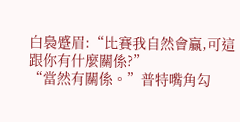白裊蹙眉:“比賽我自然會贏,可這跟你有什麼關係?”
“當然有關係。”普特嘴角勾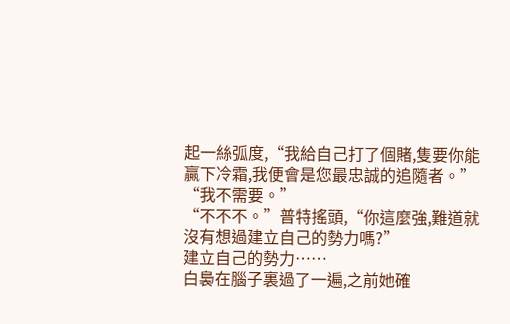起一絲弧度,“我給自己打了個賭,隻要你能贏下冷霜,我便會是您最忠誠的追隨者。”
“我不需要。”
“不不不。”普特搖頭,“你這麼強,難道就沒有想過建立自己的勢力嗎?”
建立自己的勢力……
白裊在腦子裏過了一遍,之前她確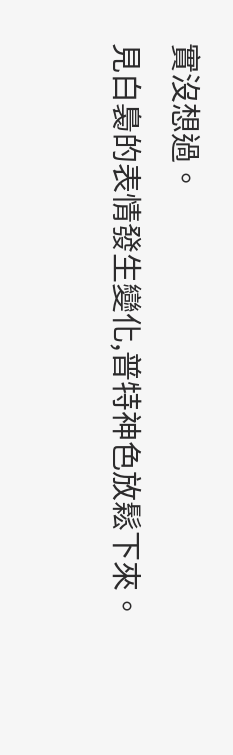實沒想過。
見白裊的表情發生變化,普特神色放鬆下來。